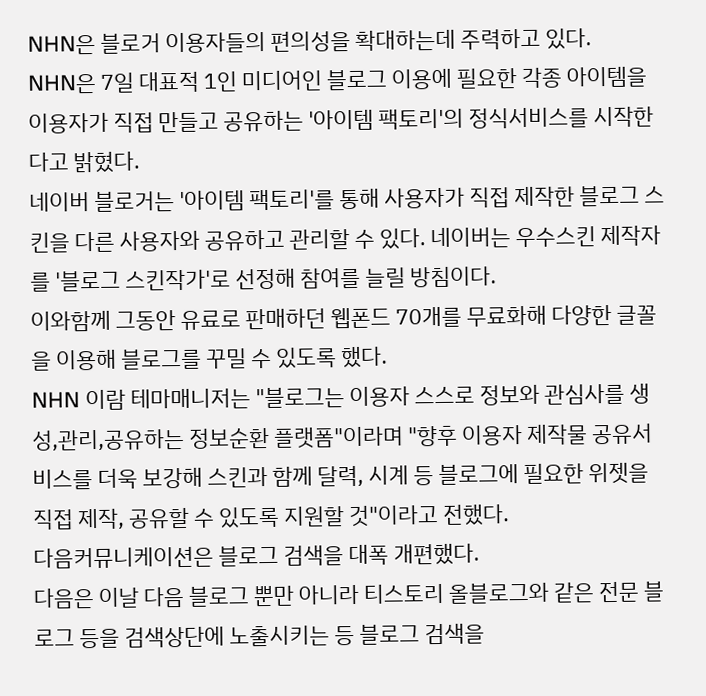NHN은 블로거 이용자들의 편의성을 확대하는데 주력하고 있다.
NHN은 7일 대표적 1인 미디어인 블로그 이용에 필요한 각종 아이템을 이용자가 직접 만들고 공유하는 '아이템 팩토리'의 정식서비스를 시작한다고 밝혔다.
네이버 블로거는 '아이템 팩토리'를 통해 사용자가 직접 제작한 블로그 스킨을 다른 사용자와 공유하고 관리할 수 있다. 네이버는 우수스킨 제작자를 '블로그 스킨작가'로 선정해 참여를 늘릴 방침이다.
이와함께 그동안 유료로 판매하던 웹폰드 70개를 무료화해 다양한 글꼴을 이용해 블로그를 꾸밀 수 있도록 했다.
NHN 이람 테마매니저는 "블로그는 이용자 스스로 정보와 관심사를 생성,관리,공유하는 정보순환 플랫폼"이라며 "향후 이용자 제작물 공유서비스를 더욱 보강해 스킨과 함께 달력, 시계 등 블로그에 필요한 위젯을 직접 제작, 공유할 수 있도록 지원할 것"이라고 전했다.
다음커뮤니케이션은 블로그 검색을 대폭 개편했다.
다음은 이날 다음 블로그 뿐만 아니라 티스토리 올블로그와 같은 전문 블로그 등을 검색상단에 노출시키는 등 블로그 검색을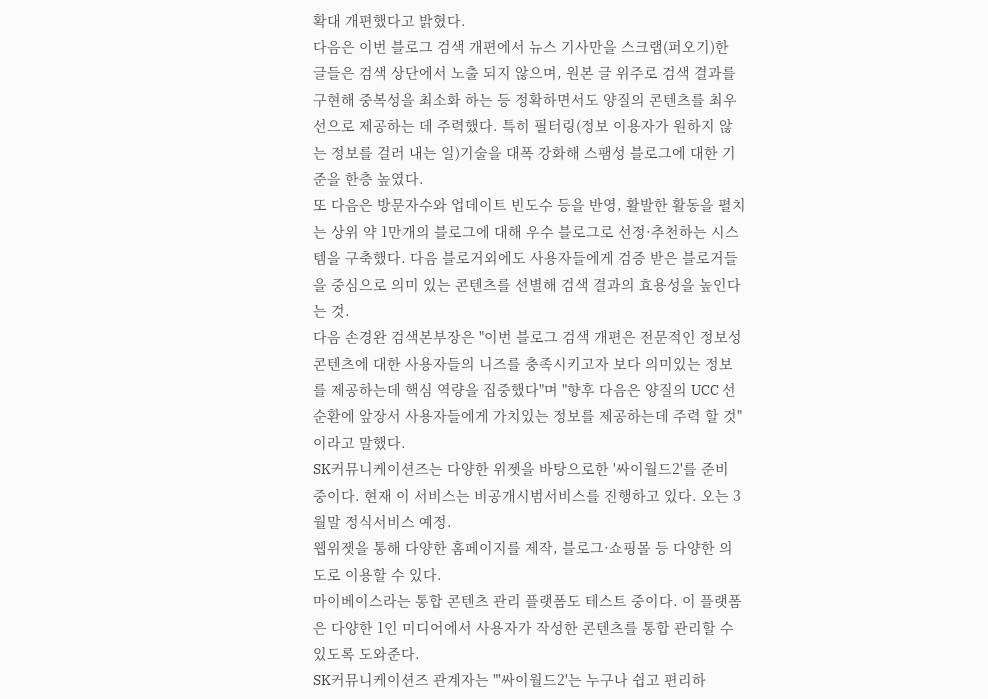확대 개편했다고 밝혔다.
다음은 이번 블로그 검색 개편에서 뉴스 기사만을 스크랩(퍼오기)한 글들은 검색 상단에서 노출 되지 않으며, 원본 글 위주로 검색 결과를 구현해 중복성을 최소화 하는 등 정확하면서도 양질의 콘텐츠를 최우선으로 제공하는 데 주력했다. 특히 필터링(정보 이용자가 원하지 않는 정보를 걸러 내는 일)기술을 대폭 강화해 스팸성 블로그에 대한 기준을 한층 높였다.
또 다음은 방문자수와 업데이트 빈도수 등을 반영, 활발한 활동을 펼치는 상위 약 1만개의 블로그에 대해 우수 블로그로 선정·추천하는 시스템을 구축했다. 다음 블로거외에도 사용자들에게 검증 받은 블로거들을 중심으로 의미 있는 콘텐츠를 선별해 검색 결과의 효용성을 높인다는 것.
다음 손경완 검색본부장은 "이번 블로그 검색 개편은 전문적인 정보성 콘텐츠에 대한 사용자들의 니즈를 충족시키고자 보다 의미있는 정보를 제공하는데 핵심 역량을 집중했다"며 "향후 다음은 양질의 UCC 선순환에 앞장서 사용자들에게 가치있는 정보를 제공하는데 주력 할 것"이라고 말했다.
SK커뮤니케이션즈는 다양한 위젯을 바탕으로한 '싸이월드2'를 준비 중이다. 현재 이 서비스는 비공개시범서비스를 진행하고 있다. 오는 3월말 정식서비스 예정.
웹위젯을 통해 다양한 홈페이지를 제작, 블로그·쇼핑몰 등 다양한 의도로 이용할 수 있다.
마이베이스라는 통합 콘텐츠 관리 플랫폼도 테스트 중이다. 이 플랫폼은 다양한 1인 미디어에서 사용자가 작성한 콘텐츠를 통합 관리할 수 있도록 도와준다.
SK커뮤니케이션즈 관계자는 "'싸이월드2'는 누구나 쉽고 편리하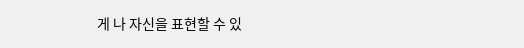게 나 자신을 표현할 수 있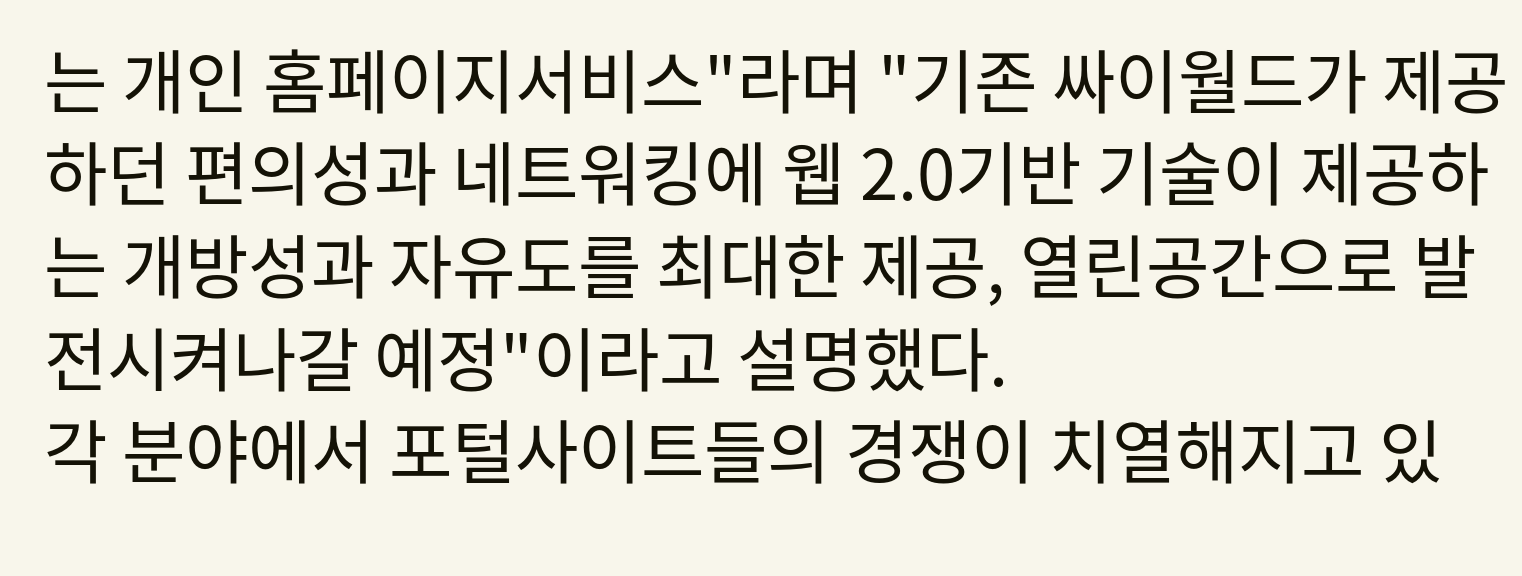는 개인 홈페이지서비스"라며 "기존 싸이월드가 제공하던 편의성과 네트워킹에 웹 2.0기반 기술이 제공하는 개방성과 자유도를 최대한 제공, 열린공간으로 발전시켜나갈 예정"이라고 설명했다.
각 분야에서 포털사이트들의 경쟁이 치열해지고 있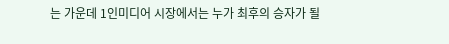는 가운데 1인미디어 시장에서는 누가 최후의 승자가 될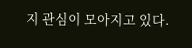지 관심이 모아지고 있다.